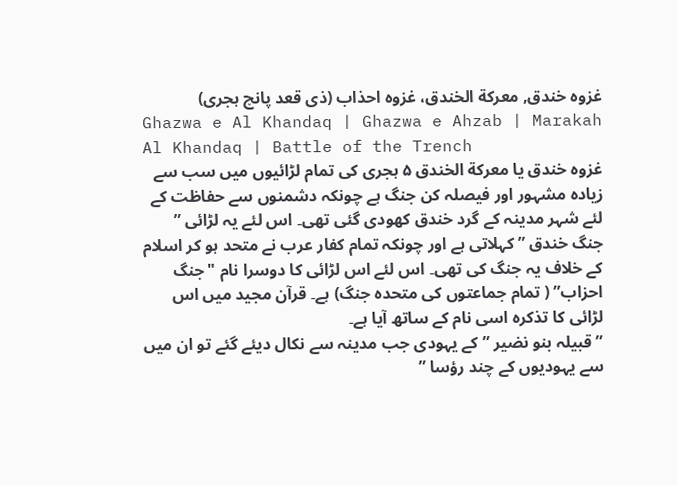غزوہ خندق, معركة الخندق، غزوہ احذاب (ذی قعد پانچ ہجری)
Ghazwa e Al Khandaq | Ghazwa e Ahzab | Marakah Al Khandaq | Battle of the Trench
غزوہ خندق یا معركة الخندق ۵ ہجری کی تمام لڑائیوں میں سب سے زیادہ مشہور اور فیصلہ کن جنگ ہے چونکہ دشمنوں سے حفاظت کے لئے شہر مدینہ کے گرد خندق کھودی گئی تھی۔ اس لئے یہ لڑائی ” جنگ خندق ” کہلاتی ہے اور چونکہ تمام کفار عرب نے متحد ہو کر اسلام کے خلاف یہ جنگ کی تھی۔ اس لئے اس لڑائی کا دوسرا نام "جنگ احزاب” ( تمام جماعتوں کی متحدہ جنگ) ہے۔ قرآن مجید میں اس لڑائی کا تذکرہ اسی نام کے ساتھ آیا ہے۔
” قبیلہ بنو نضیر ” کے یہودی جب مدینہ سے نکال دیئے گئے تو ان میں سے یہودیوں کے چند رؤسا ”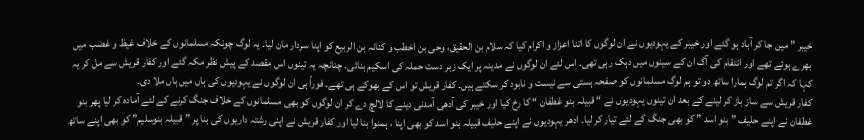خیبر ” میں جا کر آباد ہو گئے اور خیبر کے یہودیوں نے ان لوگوں کا اتنا اعزاز و اکرام کیا کہ سلام بن الحقیق، وحی بن اخطب و کنانہ بن الربيع کو اپنا سردار مان لیا۔ یہ لوگ چونکہ مسلمانوں کے خلاف غیظ و غضب میں بھرے ہوئے تھے اور انتقام کی آگ ان کے سینوں میں دہک رہی تھی۔ اس لئے ان لوگوں نے مدینہ پر ایک زبر دست حملہ کی اسکیم بنائی۔ چنانچہ یہ تینوں اس مقصد کے پیش نظر مکہ گئے اور کفار قریش سے مل کر یہ کہا کہ اگر تم لوگ ہمارا ساتھ دو تو ہم لوگ مسلمانوں کو صفحہ ہستی سے نیست و نابود کر سکتے ہیں۔ کفار قریش تو اس کے بھوکے ہی تھے۔ فوراً ہی ان لوگوں نے یہودیوں کی ہاں میں ہاں ملا دی۔
کفار قریش سے ساز باز کر لینے کے بعد ان تینوں یہودیوں نے “ قبیلہ بنو غطفان “ کا رخ کیا اور خیبر کی آدھی آمدنی دینے کا لالچ دے کر ان لوگوں کو بھی مسلمانوں کے خلاف جنگ کرنے کے لئے آمادہ کر لیا پھر بنو غطفان نے اپنے حلیف ” بنو اسد ” کو بھی جنگ کے لئے تیار کر لیا۔ ادھر یہودیوں نے اپنے حلیف قبیلہ بنو اسد کو بھی اپنا ، ہمنوا بنا لیا اور کفار قریش نے اپنی رشتہ داریوں کی بنا پر ” قبیلہ بنوسلیم” کو بھی اپنے ساتھ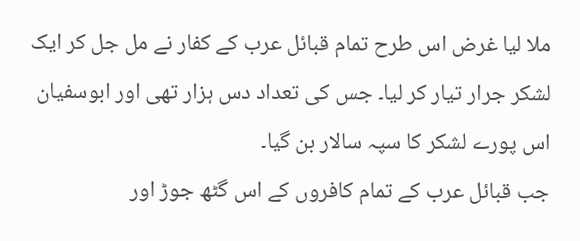ملا لیا غرض اس طرح تمام قبائل عرب کے کفار نے مل جل کر ایک لشکر جرار تیار کر لیا۔ جس کی تعداد دس ہزار تھی اور ابوسفیان اس پورے لشکر کا سپہ سالار بن گیا۔
جب قبائل عرب کے تمام کافروں کے اس گٹھ جوڑ اور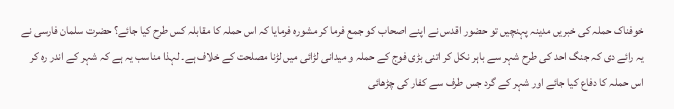خوفناک حملہ کی خبریں مدینہ پہنچیں تو حضور اقدس نے اپنے اصحاب کو جمع فرما کر مشورہ فرمایا کہ اس حملہ کا مقابلہ کس طرح کیا جائے؟ حضرت سلمان فارسی نے یہ رائے دی کہ جنگ احد کی طرح شہر سے باہر نکل کر اتنی بڑی فوج کے حملہ و میدانی لڑائی میں لڑنا مصلحت کے خلاف ہے۔ لہذا مناسب یہ ہے کہ شہر کے اندر رہ کر اس حملہ کا دفاع کیا جائے اور شہر کے گرد جس طرف سے کفار کی چڑھائی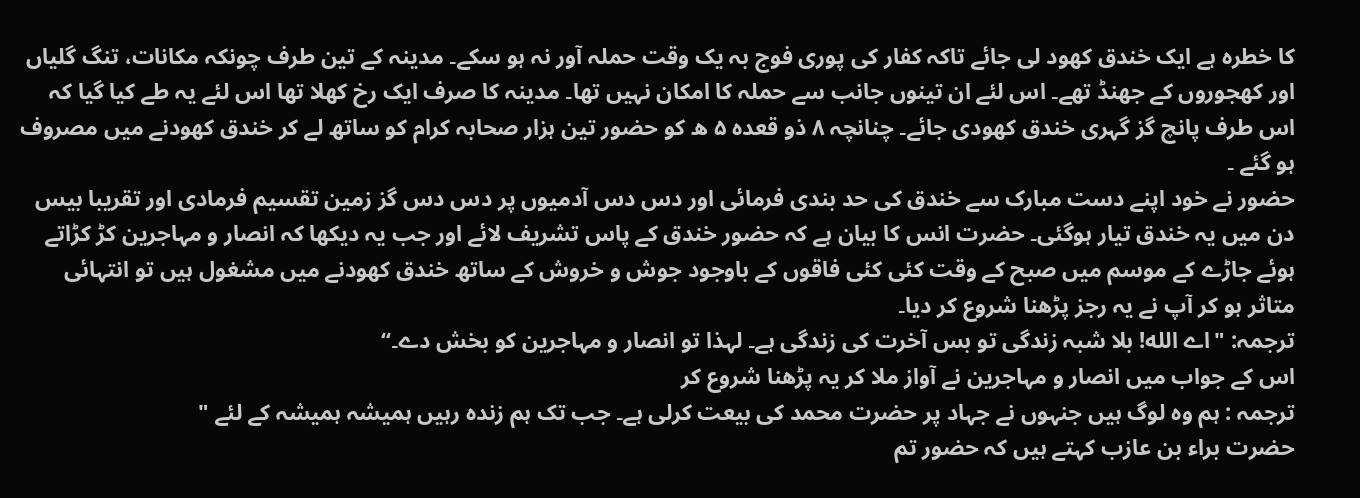کا خطرہ ہے ایک خندق کھود لی جائے تاکہ کفار کی پوری فوج بہ یک وقت حملہ آور نہ ہو سکے۔ مدینہ کے تین طرف چونکہ مکانات، تنگ گلیاں اور کھجوروں کے جھنڈ تھے۔ اس لئے ان تینوں جانب سے حملہ کا امکان نہیں تھا۔ مدینہ کا صرف ایک رخ کھلا تھا اس لئے یہ طے کیا گیا کہ اس طرف پانچ گز گہری خندق کھودی جائے۔ چنانچہ ۸ ذو قعدہ ۵ ھ کو حضور تین ہزار صحابہ کرام کو ساتھ لے کر خندق کھودنے میں مصروف ہو گئے ۔
حضور نے خود اپنے دست مبارک سے خندق کی حد بندی فرمائی اور دس دس آدمیوں پر دس دس گز زمین تقسیم فرمادی اور تقریبا بیس دن میں یہ خندق تیار ہوگئی۔ حضرت انس کا بیان ہے کہ حضور خندق کے پاس تشریف لائے اور جب یہ دیکھا کہ انصار و مہاجرین کڑ کڑاتے ہوئے جاڑے کے موسم میں صبح کے وقت کئی کئی فاقوں کے باوجود جوش و خروش کے ساتھ خندق کھودنے میں مشغول ہیں تو انتہائی متاثر ہو کر آپ نے یہ رجز پڑھنا شروع کر دیا۔
ترجمہ: "اے الله! بلا شبہ زندگی تو بس آخرت کی زندگی ہے۔ لہذا تو انصار و مہاجرین کو بخش دے۔“
اس کے جواب میں انصار و مہاجرین نے آواز ملا کر یہ پڑھنا شروع کر
ترجمہ : ہم وہ لوگ ہیں جنہوں نے جہاد پر حضرت محمد کی بیعت کرلی ہے۔ جب تک ہم زندہ رہیں ہمیشہ ہمیشہ کے لئے "
حضرت براء بن عازب کہتے ہیں کہ حضور تم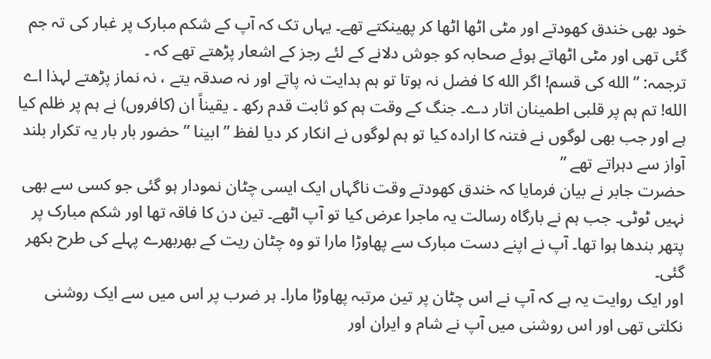خود بھی خندق کھودتے اور مٹی اٹھا اٹھا کر پھینکتے تھے۔ یہاں تک کہ آپ کے شکم مبارک پر غبار کی تہ جم گئی تھی اور مٹی اٹھاتے ہوئے صحابہ کو جوش دلانے کے لئے رجز کے اشعار پڑھتے تھے کہ ۔
ترجمہ: ” الله کی قسم! اگر الله کا فضل نہ ہوتا تو ہم ہدایت نہ پاتے اور نہ صدقہ یتے ، نہ نماز پڑھتے لہذا اے الله! تم ہم پر قلبی اطمینان اتار دے۔ جنگ کے وقت ہم کو ثابت قدم رکھ ۔ یقیناً ان (کافروں) نے ہم پر ظلم کیا ہے اور جب بھی لوگوں نے فتنہ کا ارادہ کیا تو ہم لوگوں نے انکار کر دیا لفظ ” ابینا ” حضور بار بار یہ تکرار بلند آواز سے دہراتے تھے ”
حضرت جابر نے بیان فرمایا کہ خندق کھودتے وقت ناگہاں ایک ایسی چٹان نمودار ہو گئی جو کسی سے بھی نہیں ٹوٹی۔ جب ہم نے بارگاہ رسالت یہ ماجرا عرض کیا تو آپ اٹھے۔ تین دن کا فاقہ تھا اور شکم مبارک پر پتھر بندھا ہوا تھا۔ آپ نے اپنے دست مبارک سے پھاوڑا مارا تو وہ چٹان ریت کے بھربھرے پہلے کی طرح بکھر گئی۔
اور ایک روایت یہ ہے کہ آپ نے اس چٹان پر تین مرتبہ پھاوڑا مارا۔ ہر ضرب پر اس میں سے ایک روشنی نکلتی تھی اور اس روشنی میں آپ نے شام و ایران اور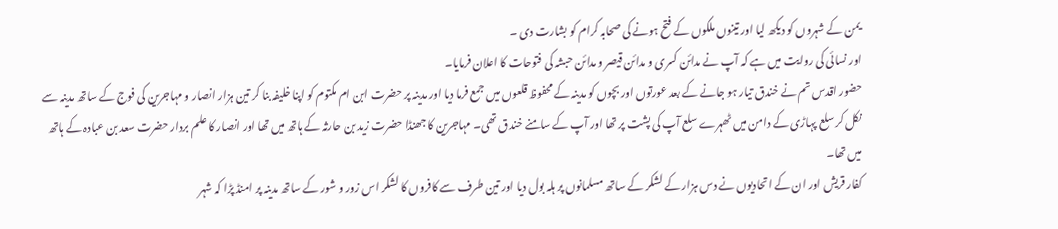یمن کے شہروں کو دیکھ لیا اور تینوں ملکوں کے فتح ہونے کی صحابہ کرام کو بشارت دی ۔
اور نسائی کی روایت میں ہے کہ آپ نے مدائن کسری و مدائن قیصر و مدائن حبشہ کی فتوحات کا اعلان فرمایا۔
حضور اقدس تم نے خندق تیار ہو جانے کے بعد عورتوں اور بچوں کو مدینہ کے محفوظ قلعوں میں جمع فرما دیا اور مدینہ پر حضرت ابن ام مکتوم کو اپنا خلیفہ بنا کر تین ہزار انصار و مہاجرین کی فوج کے ساتھ مدینہ سے نکل کر سلع پہاڑی کے دامن میں ٹھہرے سلع آپ کی پشت پر تھا اور آپ کے سامنے خندق تھی۔ مہاجرین کا جھنڈا حضرت زید بن حارثہ کے ہاتھ میں تھا اور انصار کا علم بردار حضرت سعد بن عبادہ کے ہاتھ میں تھا۔
کفار قریش اور ان کے اتحادیوں نے دس ہزار کے لشکر کے ساتھ مسلمانوں پر ہلہ بول دیا اور تین طرف سے کافروں کا لشکر اس زور و شور کے ساتھ مدینہ پر امنڈ پڑا کہ شہر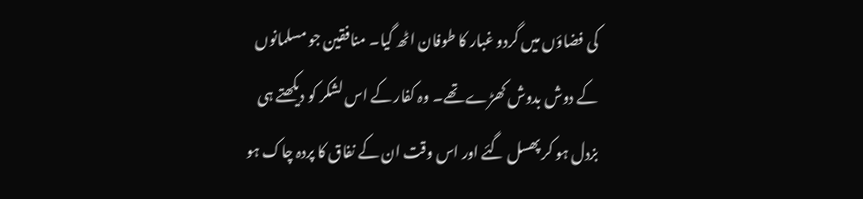کی فضاؤں میں گردو غبار کا طوفان اٹھ گیا۔ منافقین جو مسلمانوں کے دوش بدوش کھڑے تھے۔ وہ کفار کے اس لشکر کو دیکھتے ہی بزدل ہو کر پھسل گئے اور اس وقت ان کے نفاق کا پردہ چاک ہو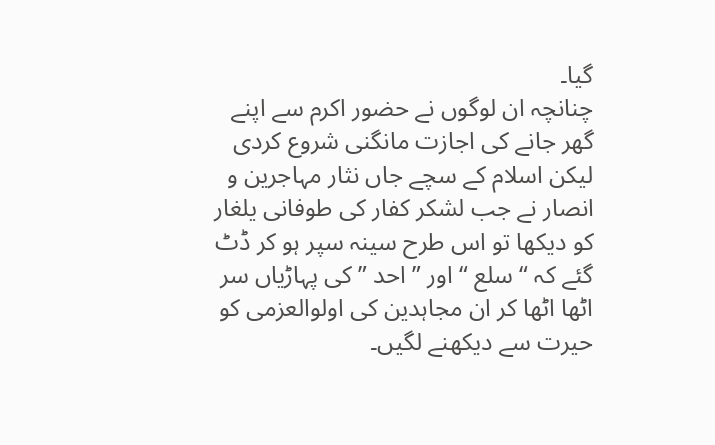گیا۔
چنانچہ ان لوگوں نے حضور اکرم سے اپنے گھر جانے کی اجازت مانگنی شروع کردی لیکن اسلام کے سچے جاں نثار مہاجرین و انصار نے جب لشکر کفار کی طوفانی یلغار کو دیکھا تو اس طرح سینہ سپر ہو کر ڈٹ گئے کہ “ سلع “ اور ” احد ” کی پہاڑیاں سر اٹھا اٹھا کر ان مجاہدین کی اولوالعزمی کو حیرت سے دیکھنے لگیں۔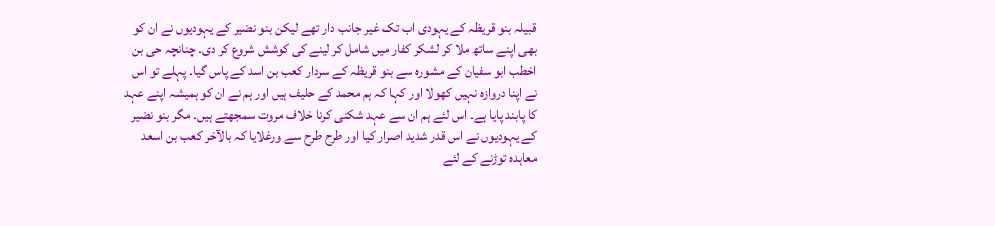قبیلہ بنو قریظہ کے یہودی اب تک غیر جانب دار تھے لیکن بنو نضیر کے یہودیوں نے ان کو بھی اپنے ساتھ ملا کر لشکر کفار میں شامل کر لینے کی کوشش شروع کر دی۔ چنانچہ حی بن اخطب ابو سفیان کے مشورہ سے بنو قریظہ کے سردار کعب بن اسد کے پاس گیا۔ پہلے تو اس نے اپنا دروازہ نہیں کھولا اور کہا کہ ہم محمد کے حلیف ہیں اور ہم نے ان کو ہمیشہ اپنے عہد کا پابند پایا ہے۔ اس لئے ہم ان سے عہد شکنی کرنا خلاف مروت سمجھتے ہیں۔ مگر بنو نضیر کے یہودیوں نے اس قدر شدید اصرار کیا اور طرح طرح سے ورغلایا کہ بالآخر کعب بن اسعد معاہده توڑنے کے لئے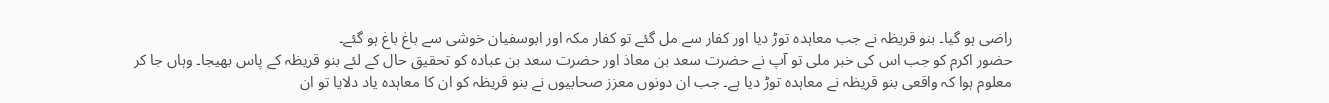راضی ہو گیا۔ بنو قریظہ نے جب معاہدہ توڑ دیا اور کفار سے مل گئے تو کفار مکہ اور ابوسفیان خوشی سے باغ باغ ہو گئے۔
حضور اکرم کو جب اس کی خبر ملی تو آپ نے حضرت سعد بن معاذ اور حضرت سعد بن عبادہ کو تحقیق حال کے لئے بنو قریظہ کے پاس بھیجا۔ وہاں جا کر معلوم ہوا کہ واقعی بنو قریظہ نے معاہدہ توڑ دیا ہے۔ جب ان دونوں معزز صحابیوں نے بنو قریظہ کو ان کا معاہدہ یاد دلایا تو ان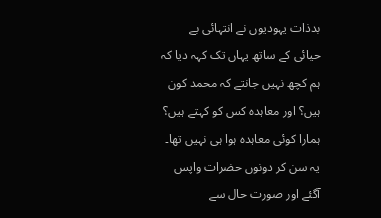بدذات یہودیوں نے انتہائی بے حیائی کے ساتھ یہاں تک کہہ دیا کہ ہم کچھ نہیں جانتے کہ محمد کون ہیں؟ اور معاہدہ کس کو کہتے ہیں؟ ہمارا کوئی معاہدہ ہوا ہی نہیں تھا۔ یہ سن کر دونوں حضرات واپس آگئے اور صورت حال سے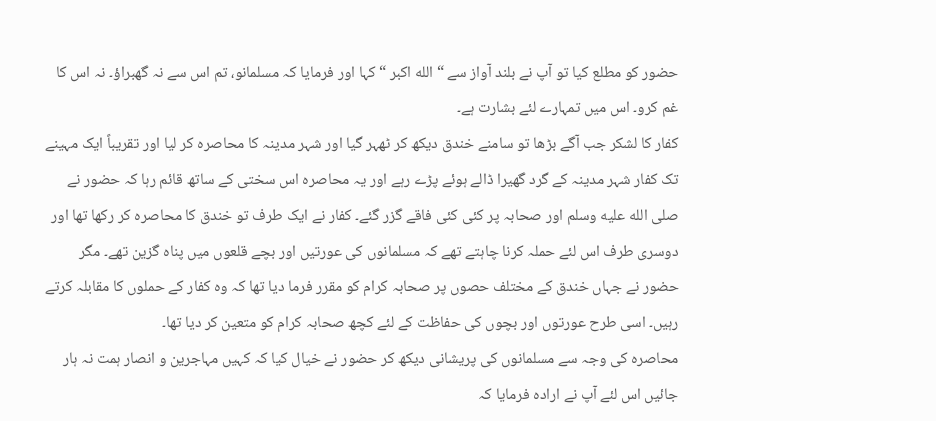حضور کو مطلع کیا تو آپ نے بلند آواز سے “ الله اکبر “ کہا اور فرمایا کہ مسلمانو، تم اس سے نہ گھبراؤ۔ نہ اس کا غم کرو۔ اس میں تمہارے لئے بشارت ہے۔
کفار کا لشکر جب آگے بڑھا تو سامنے خندق دیکھ کر ٹھہر گیا اور شہر مدینہ کا محاصرہ کر لیا اور تقریباً ایک مہینے تک کفار شہر مدینہ کے گرد گھیرا ڈالے ہوئے پڑے رہے اور یہ محاصرہ اس سختی کے ساتھ قائم رہا کہ حضور نے صلى الله عليه وسلم اور صحابہ پر کئی کئی فاقے گزر گئے۔ کفار نے ایک طرف تو خندق کا محاصرہ کر رکھا تھا اور دوسری طرف اس لئے حملہ کرنا چاہتے تھے کہ مسلمانوں کی عورتیں اور بچے قلعوں میں پناہ گزین تھے۔ مگر حضور نے جہاں خندق کے مختلف حصوں پر صحابہ کرام کو مقرر فرما دیا تھا کہ وہ کفار کے حملوں کا مقابلہ کرتے رہیں۔ اسی طرح عورتوں اور بچوں کی حفاظت کے لئے کچھ صحابہ کرام کو متعین کر دیا تھا۔
محاصرہ کی وجہ سے مسلمانوں کی پریشانی دیکھ کر حضور نے خیال کیا کہ کہیں مہاجرین و انصار ہمت نہ ہار جائیں اس لئے آپ نے ارادہ فرمایا کہ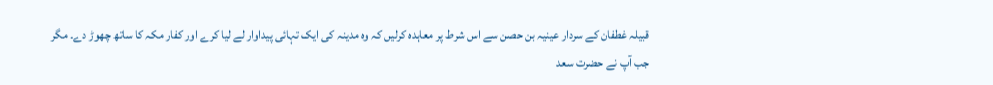قبیلہ غطفان کے سردار عینیہ بن حصن سے اس شرط پر معاہدہ کرلیں کہ وہ مدینہ کی ایک تہائی پیداوار لے لیا کرے اور کفار مکہ کا ساتھ چھوڑ دے۔ مگر جب آپ نے حضرت سعد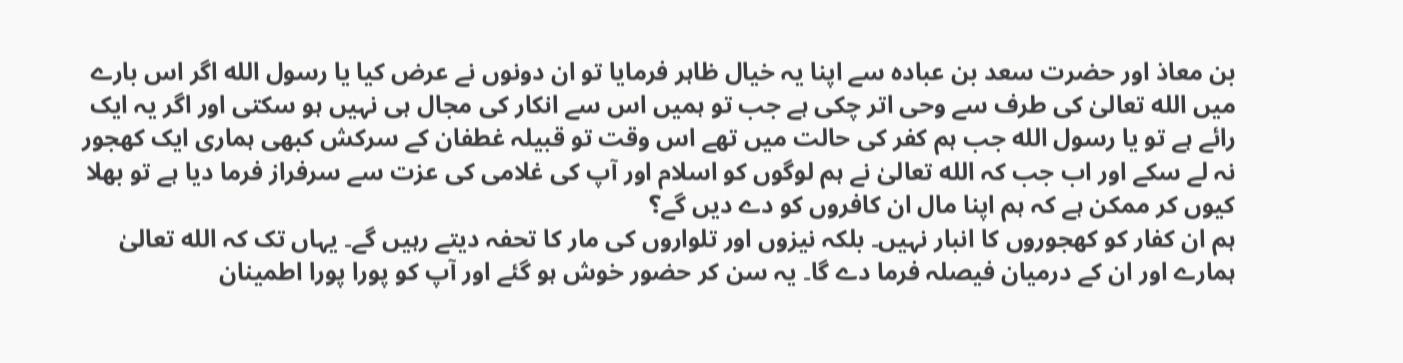بن معاذ اور حضرت سعد بن عبادہ سے اپنا یہ خیال ظاہر فرمایا تو ان دونوں نے عرض کیا یا رسول الله اگر اس بارے میں الله تعالیٰ کی طرف سے وحی اتر چکی ہے جب تو ہمیں اس سے انکار کی مجال ہی نہیں ہو سکتی اور اگر یہ ایک رائے ہے تو یا رسول الله جب ہم کفر کی حالت میں تھے اس وقت تو قبیلہ غطفان کے سرکش کبھی ہماری ایک کھجور نہ لے سکے اور اب جب کہ الله تعالیٰ نے ہم لوگوں کو اسلام اور آپ کی غلامی کی عزت سے سرفراز فرما دیا ہے تو بھلا کیوں کر ممکن ہے کہ ہم اپنا مال ان کافروں کو دے دیں گے؟
ہم ان کفار کو کھجوروں کا انبار نہیں۔ بلکہ نیزوں اور تلواروں کی مار کا تحفہ دیتے رہیں گے۔ یہاں تک کہ الله تعالیٰ ہمارے اور ان کے درمیان فیصلہ فرما دے گا۔ یہ سن کر حضور خوش ہو گئے اور آپ کو پورا پورا اطمینان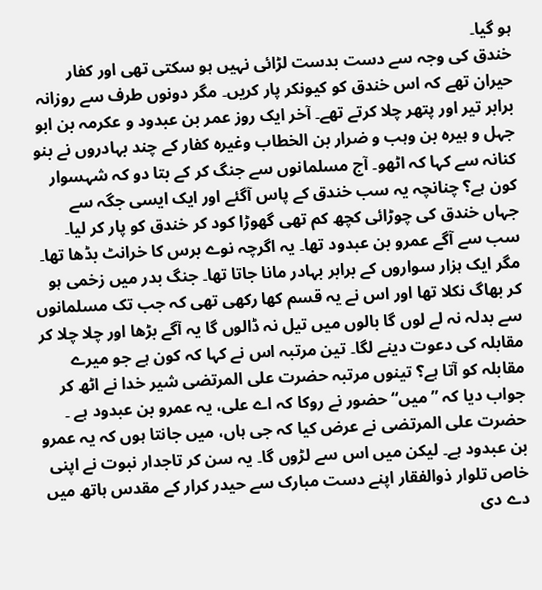ہو گیا۔
خندق کی وجہ سے دست بدست لڑائی نہیں ہو سکتی تھی اور کفار حیران تھے کہ اس خندق کو کیونکر پار کریں۔ مگر دونوں طرف سے روزانہ برابر تیر اور پتھر چلا کرتے تھے۔ آخر ایک روز عمر بن عبدود و عکرمہ بن ابو جہل و ہیره بن وہب و ضرار بن الخطاب وغیرہ کفار کے چند بہادروں نے بنو کنانہ سے کہا کہ اٹھو۔ آج مسلمانوں سے جنگ کر کے بتا دو کہ شہسوار کون ہے؟ چنانچہ یہ سب خندق کے پاس آگئے اور ایک ایسی جگہ سے جہاں خندق کی چوڑائی کچھ کم تھی گھوڑا کود کر خندق کو پار کر لیا۔
سب سے آگے عمرو بن عبدود تھا۔ یہ اگرچہ نوے برس کا خرانٹ بڈھا تھا۔ مگر ایک ہزار سواروں کے برابر بہادر مانا جاتا تھا۔ جنگ بدر میں زخمی ہو کر بھاگ نکلا تھا اور اس نے یہ قسم کھا رکھی تھی کہ جب تک مسلمانوں سے بدلہ نہ لے لوں گا بالوں میں تیل نہ ڈالوں گا یہ آگے بڑھا اور چلا چلا کر مقابلہ کی دعوت دینے لگا۔ تین مرتبہ اس نے کہا کہ کون ہے جو میرے مقابلہ کو آتا ہے؟ تینوں مرتبہ حضرت علی المرتضی شیر خدا نے اٹھ کر جواب دیا کہ ”میں“ حضور نے روکا کہ اے علی، یہ عمرو بن عبدود ہے ۔ حضرت علی المرتضی نے عرض کیا کہ جی ہاں، میں جانتا ہوں کہ یہ عمرو بن عبدود ہے۔ لیکن میں اس سے لڑوں گا۔ یہ سن کر تاجدار نبوت نے اپنی خاص تلوار ذوالفقار اپنے دست مبارک سے حیدر کرار کے مقدس ہاتھ میں دے دی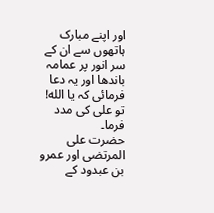اور اپنے مبارک ہاتھوں سے ان کے سر انور پر عمامہ باندھا اور یہ دعا فرمائی کہ یا الله! تو علی کی مدد فرما۔
حضرت علی المرتضی اور عمرو بن عبدود کے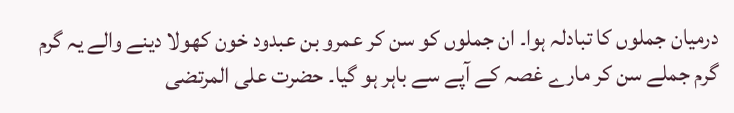درمیان جملوں کا تبادلہ ہوا۔ ان جملوں کو سن کر عمرو بن عبدود خون کھولا دینے والے یہ گرم گرم جملے سن کر مارے غصہ کے آپے سے باہر ہو گیا۔ حضرت علی المرتضی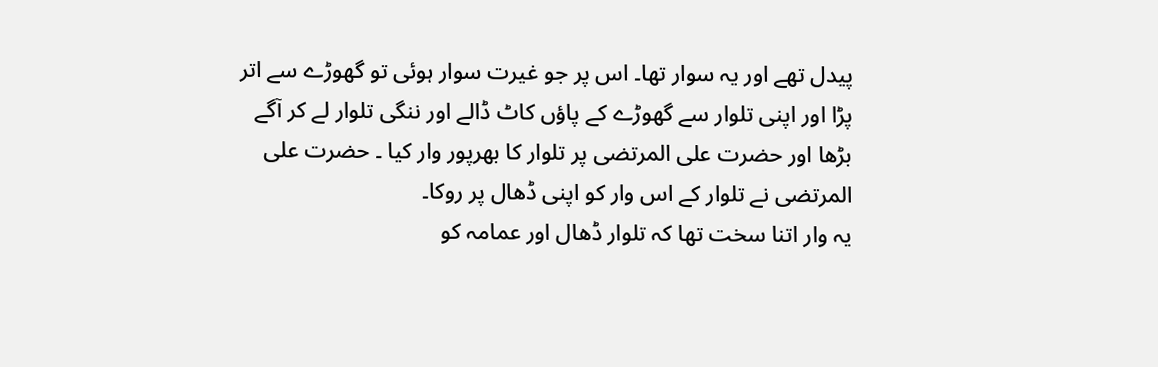پیدل تھے اور یہ سوار تھا۔ اس پر جو غیرت سوار ہوئی تو گھوڑے سے اتر پڑا اور اپنی تلوار سے گھوڑے کے پاؤں کاٹ ڈالے اور ننگی تلوار لے کر آگے بڑھا اور حضرت علی المرتضی پر تلوار کا بھرپور وار کیا ۔ حضرت علی المرتضی نے تلوار کے اس وار کو اپنی ڈھال پر روکا۔
یہ وار اتنا سخت تھا کہ تلوار ڈھال اور عمامہ کو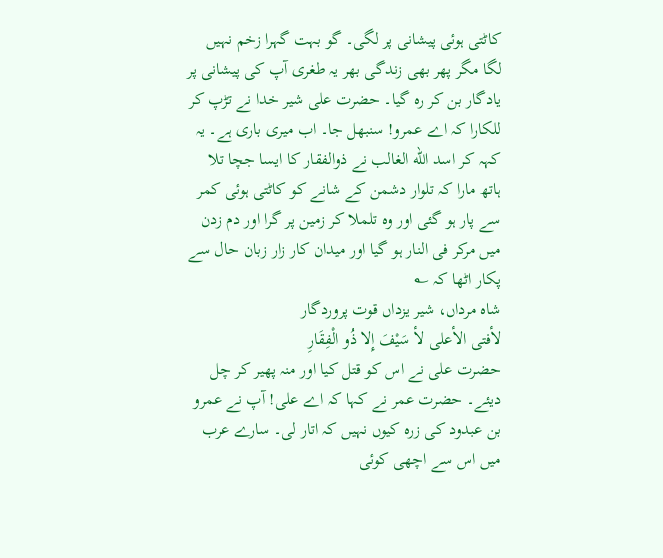کاٹتی ہوئی پیشانی پر لگی۔ گو بہت گہرا زخم نہیں لگا مگر پھر بھی زندگی بھر یہ طغری آپ کی پیشانی پر یادگار بن کر رہ گیا۔ حضرت علی شیر خدا نے تڑپ کر للکارا کہ اے عمرو! سنبھل جا۔ اب میری باری ہے۔ یہ کہہ کر اسد الله الغالب نے ذوالفقار کا ایسا جچا تلا ہاتھ مارا کہ تلوار دشمن کے شانے کو کاٹتی ہوئی کمر سے پار ہو گئی اور وہ تلملا کر زمین پر گرا اور دم زدن میں مرکر فی النار ہو گیا اور میدان کار زار زبان حال سے پکار اٹھا کہ ؎
شاہ مرداں، شیر یزداں قوت پروردگار
لأفتى الأعلى لأ سَيْفَ إِلا ذُو الْفِقَارِ
حضرت علی نے اس کو قتل کیا اور منہ پھیر کر چل دیئے۔ حضرت عمر نے کہا کہ اے علی! آپ نے عمرو بن عبدود کی زرہ کیوں نہیں کہ اتار لی۔ سارے عرب میں اس سے اچھی کوئی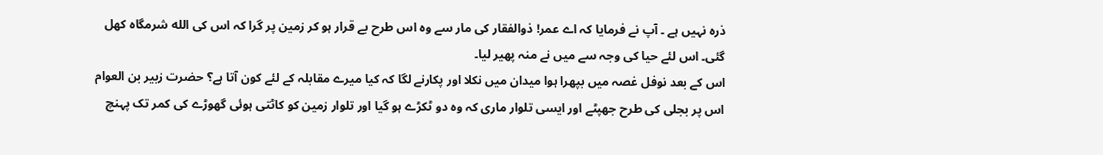ذرہ نہیں ہے ۔ آپ نے فرمایا کہ اے عمر! ذوالفقار کی مار سے وہ اس طرح بے قرار ہو کر زمین پر گرا کہ اس کی الله شرمگاہ کھل گئی۔ اس لئے حیا کی وجہ سے میں نے منہ پھیر لیا۔
اس کے بعد نوفل غصہ میں بپھرا ہوا میدان میں نکلا اور پکارنے لگا کہ کیا میرے مقابلہ کے لئے کون آتا ہے؟ حضرت زبیر بن العوام اس پر بجلی کی طرح جھپٹے اور ایسی تلوار ماری کہ وہ دو ٹکڑے ہو گیا اور تلوار زمین کو کاٹتی ہوئی گھوڑے کی کمر تک پہنچ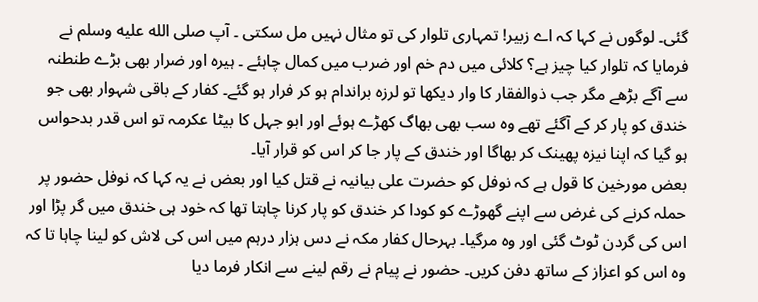گئی۔ لوگوں نے کہا کہ اے زبیر! تمہاری تلوار کی تو مثال نہیں مل سکتی ۔ آپ صلى الله عليه وسلم نے فرمایا کہ تلوار کیا چیز ہے؟ کلائی میں دم خم اور ضرب میں کمال چاہئے ۔ ہیرہ اور ضرار بھی بڑے طنطنہ سے آگے بڑھے مگر جب ذوالفقار کا وار دیکھا تو لرزہ براندام ہو کر فرار ہو گئے۔ کفار کے باقی شہوار بھی جو خندق کو پار کر کے آگئے تھے وہ سب بھی بھاگ کھڑے ہوئے اور ابو جہل کا بیٹا عکرمہ تو اس قدر بدحواس ہو گیا کہ اپنا نیزہ پھینک کر بھاگا اور خندق کے پار جا کر اس کو قرار آیا۔
بعض مورخین کا قول ہے کہ نوفل کو حضرت علی بیانیہ نے قتل کیا اور بعض نے یہ کہا کہ نوفل حضور پر حملہ کرنے کی غرض سے اپنے گھوڑے کو کودا کر خندق کو پار کرنا چاہتا تھا کہ خود ہی خندق میں گر پڑا اور اس کی گردن ٹوٹ گئی اور وہ مرگیا۔ بہرحال کفار مکہ نے دس ہزار درہم میں اس کی لاش کو لینا چاہا تا کہ وہ اس کو اعزاز کے ساتھ دفن کریں۔ حضور نے پیام نے رقم لینے سے انکار فرما دیا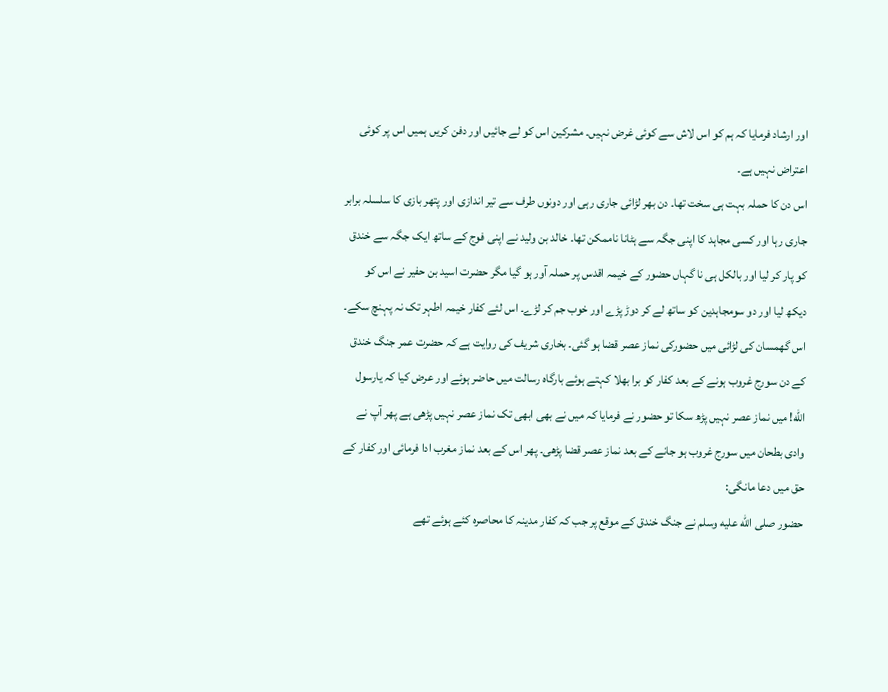اور ارشاد فرمایا کہ ہم کو اس لاش سے کوئی غرض نہیں۔ مشرکین اس کو لے جائیں اور دفن کریں ہمیں اس پر کوئی اعتراض نہیں ہے۔
اس دن کا حملہ بہت ہی سخت تھا۔ دن بھر لڑائی جاری رہی اور دونوں طرف سے تیر اندازی اور پتھر بازی کا سلسلہ برابر جاری رہا اور کسی مجاہد کا اپنی جگہ سے ہٹانا ناممکن تھا۔ خالد بن ولید نے اپنی فوج کے ساتھ ایک جگہ سے خندق کو پار کر لیا اور بالکل ہی نا گہاں حضور کے خیمہ اقدس پر حملہ آور ہو گیا مگر حضرت اسید بن حفیر نے اس کو دیکھ لیا اور دو سومجاہدین کو ساتھ لے کر دوڑ پڑے اور خوب جم کر لڑے۔ اس لئے کفار خیمہ اطہر تک نہ پہنچ سکے۔
اس گھمسان کی لڑائی میں حضورکی نماز عصر قضا ہو گئی۔ بخاری شریف کی روایت ہے کہ حضرت عمر جنگ خندق کے دن سورج غروب ہونے کے بعد کفار کو برا بھلا کہتے ہوئے بارگاہ رسالت میں حاضر ہوئے اور عرض کیا کہ یارسول الله! میں نماز عصر نہیں پڑھ سکا تو حضور نے فرمایا کہ میں نے بھی ابھی تک نماز عصر نہیں پڑھی ہے پھر آپ نے وادی بطحان میں سورج غروب ہو جانے کے بعد نماز عصر قضا پڑھی۔ پھر اس کے بعد نماز مغرب ادا فرمائی اور کفار کے حق میں دعا مانگی:
حضور صلى الله عليه وسلم نے جنگ خندق کے موقع پر جب کہ کفار مدینہ کا محاصرہ کئے ہوئے تھے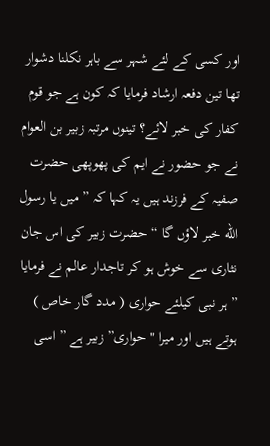اور کسی کے لئے شہر سے باہر نکلنا دشوار تھا تین دفعہ ارشاد فرمایا کہ کون ہے جو قوم کفار کی خبر لائے؟ تینوں مرتبہ زبیر بن العوام نے جو حضور نے ایم کی پھوپھی حضرت صفیہ کے فرزند ہیں یہ کہا کہ ” میں یا رسول الله خبر لاؤں گا “ حضرت زبیر کی اس جان نثاری سے خوش ہو کر تاجدار عالم نے فرمایا ” ہر نبی کیلئے حواری ( مدد گار خاص ) ہوتے ہیں اور میرا "حواری” زبیر ہے ” اسی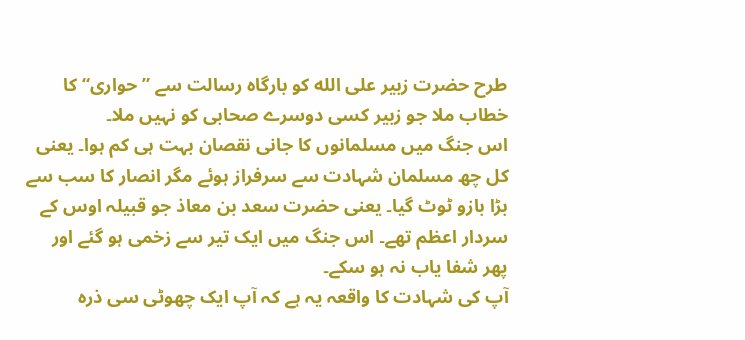طرح حضرت زبیر علی الله کو بارگاہ رسالت سے ” حواری“ کا خطاب ملا جو زبیر کسی دوسرے صحابی کو نہیں ملا۔
اس جنگ میں مسلمانوں کا جانی نقصان بہت ہی کم ہوا۔ یعنی کل چھ مسلمان شہادت سے سرفراز ہوئے مگر انصار کا سب سے بڑا بازو ٹوٹ گیا۔ یعنی حضرت سعد بن معاذ جو قبیلہ اوس کے سردار اعظم تھے۔ اس جنگ میں ایک تیر سے زخمی ہو گئے اور پھر شفا یاب نہ ہو سکے۔
آپ کی شہادت کا واقعہ یہ ہے کہ آپ ایک چھوٹی سی ذرہ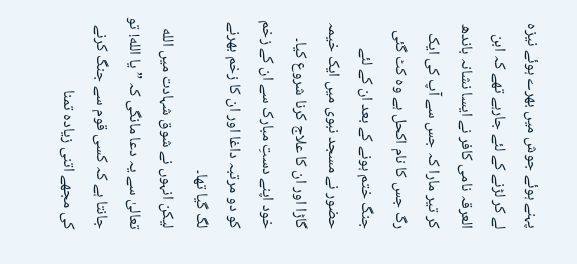پہنے ہوئے جوش میں بھرے ہوئے نیزہ لے کر لڑنے کے لئے جارہے تھے کہ ابن العرقہ نامی کافر نے ایسا نشانہ باندھ کر تیر مارا کہ جس سے آپ کی ایک رگ جس کا نام اکحل ہے وہ کٹ گئی جنگ ختم ہونے کے بعد ان کے لئے حضور نے مسجد نبوی میں ایک خیمہ گاڑا اور ان کا علاج کرنا شروع کیا۔ خود اپنے دستِ مبارک سے ان کے زخم کو دو مرتبہ داغا اور ان کا زخم بھرنے لگ گیا تھا۔
لیکن انہوں نے شوق شہادت میں الله تعالیٰ سے یہ دعا مانگی کہ ” یا الله! تو جانتا ہے کہ کسی قوم سے جنگ کرنے کی مجھے اتنی زیادہ تمنا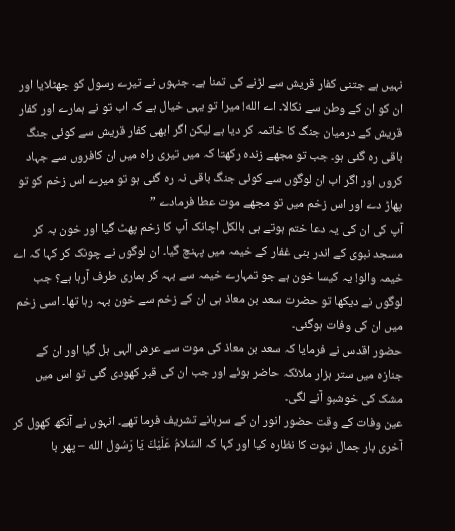نہیں ہے جتنی کفار قریش سے لڑنے کی تمنا ہے۔ جنہوں نے تیرے رسول کو جھٹلایا اور ان کو ان کے وطن سے نکالا۔ اے الله! میرا تو یہی خیال ہے کہ اب تو نے ہمارے اور کفار قریش کے درمیان جنگ کا خاتمہ کر دیا ہے لیکن اگر ابھی کفار قریش سے کوئی جنگ باقی رہ گئی ہو۔ جب تو مجھے زندہ رکھتا کہ میں تیری راہ میں ان کافروں سے جہاد کروں اور اگر اب ان لوگوں سے کوئی جنگ باقی نہ رہ گئی ہو تو میرے اس زخم کو تو پھاڑ دے اور اس زخم میں تو مجھے موت عطا فرمادے ”
آپ کی ان کی یہ دعا ختم ہوتے ہی بالکل اچانک آپ کا زخم پھٹ گیا اور خون بہ کر مسجد نبوی کے اندر بنی غفار کے خیمہ میں پہنچ گیا۔ ان لوگوں نے چونک کر کہا کہ اے خیمہ والو! یہ کیسا خون ہے جو تمہارے خیمہ سے بہہ کر ہماری طرف آرہا ہے؟ جب لوگوں نے دیکھا تو حضرت سعد بن معاذ ہی ان کے زخم سے خون بہہ رہا تھا۔ اسی زخم میں ان کی وفات ہوگئی۔
حضور اقدس نے فرمایا کہ سعد بن معاذ کی موت سے عرش الہی ہل گیا اور ان کے جنازہ میں ستر ہزار ملائکہ حاضر ہوئے اور جب ان کی قبر کھودی گئی تو اس میں مشک کی خوشبو آنے لگی۔
عین وفات کے وقت حضور انور ان کے سرہانے تشریف فرما تھے۔ انہوں نے آنکھ کھول کر آخری بار جمال نبوت کا نظارہ کیا اور کہا کہ السّلامُ عَلَيْكَ يَا رَسُول الله – پھر با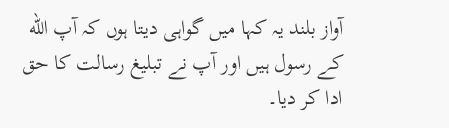آواز بلند یہ کہا میں گواہی دیتا ہوں کہ آپ الله کے رسول ہیں اور آپ نے تبلیغ رسالت کا حق ادا کر دیا۔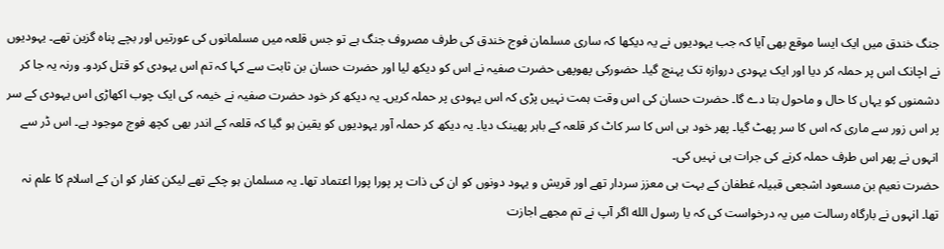جنگ خندق میں ایک ایسا موقع بھی آیا کہ جب یہودیوں نے یہ دیکھا کہ ساری مسلمان فوج خندق کی طرف مصروف جنگ ہے تو جس قلعہ میں مسلمانوں کی عورتیں اور بچے پناہ گزین تھے۔ یہودیوں نے اچانک اس پر حملہ کر دیا اور ایک یہودی دروازہ تک پہنچ گیا۔ حضورکی پھوپھی حضرت صفیہ نے اس کو دیکھ لیا اور حضرت حسان بن ثابت سے کہا کہ تم اس یہودی کو قتل کردو۔ ورنہ یہ جا کر دشمنوں کو یہاں کا حال و ماحول بتا دے گا۔ حضرت حسان کی اس وقت ہمت نہیں پڑی کہ اس یہودی پر حملہ کریں۔ یہ دیکھ کر خود حضرت صفیہ نے خیمہ کی ایک چوب اکھاڑی اس یہودی کے سر پر اس زور سے ماری کہ اس کا سر پھٹ گیا۔ پھر خود ہی اس کا سر کاٹ کر قلعہ کے باہر پھینک دیا۔ یہ دیکھ کر حملہ آور یہودیوں کو یقین ہو گیا کہ قلعہ کے اندر بھی کچھ فوج موجود ہے۔ اس ڈر سے انہوں نے پھر اس طرف حملہ کرنے کی جرات ہی نہیں کی۔
حضرت نعیم بن مسعود اشجعی قبیلہ غطفان کے بہت ہی معزز سردار تھے اور قریش و یہود دونوں کو ان کی ذات پر پورا پورا اعتماد تھا۔ یہ مسلمان ہو چکے تھے لیکن کفار کو ان کے اسلام کا علم نہ تھا۔ انہوں نے بارگاہ رسالت میں یہ درخواست کی کہ یا رسول الله اگر آپ نے تم مجھے اجازت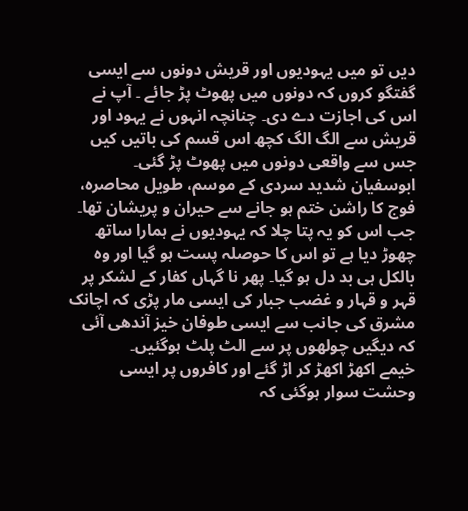دیں تو میں یہودیوں اور قریش دونوں سے ایسی گفتگو کروں کہ دونوں میں پھوٹ پڑ جائے ۔ آپ نے اس کی اجازت دے دی۔ چنانچہ انہوں نے یہود اور قریش سے الگ الگ کچھ اس قسم کی باتیں کیں جس سے واقعی دونوں میں پھوٹ پڑ گئی۔
ابوسفیان شدید سردی کے موسم، طویل محاصرہ، فوج کا راشن ختم ہو جانے سے حیران و پریشان تھا۔ جب اس کو یہ پتا چلا کہ یہودیوں نے ہمارا ساتھ چھوڑ دیا ہے تو اس کا حوصلہ پست ہو گیا اور وہ بالکل ہی بد دل ہو گیا۔ پھر نا گہاں کفار کے لشکر پر قہر و قہار و غضب جبار کی ایسی مار پڑی کہ اچانک مشرق کی جانب سے ایسی طوفان خیز آندھی آئی کہ دیگیں چولھوں پر سے الٹ پلٹ ہوگئیں۔
خیمے اکھڑ اکھڑ کر اڑ گئے اور کافروں پر ایسی وحشت سوار ہوگئی کہ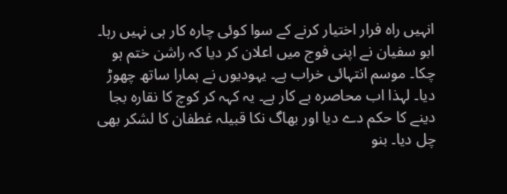انہیں راہ فرار اختیار کرنے کے سوا کوئی چارہ کار ہی نہیں رہا۔ ابو سفیان نے اپنی فوج میں اعلان کر دیا کہ راشن ختم ہو چکا۔ موسم انتہائی خراب ہے۔ یہودیوں نے ہمارا ساتھ چھوڑ دیا۔ لہذا اب محاصرہ بے کار ہے۔ یہ کہہ کر کوچ کا نقارہ بجا دینے کا حکم دے دیا اور بھاگ نکا قبیلہ غطفان کا لشکر بھی چل دیا۔ بنو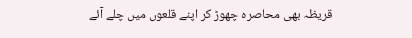قریظہ بھی محاصرہ چھوڑ کر اپنے قلعوں میں چلے آئے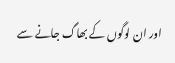اور ان لوگوں کے بھاگ جانے سے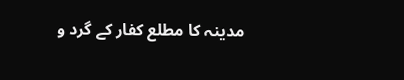مدینہ کا مطلع کفار کے گرد و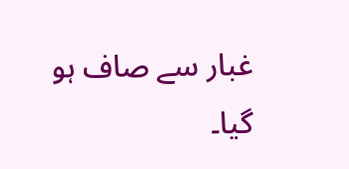غبار سے صاف ہو گیا۔